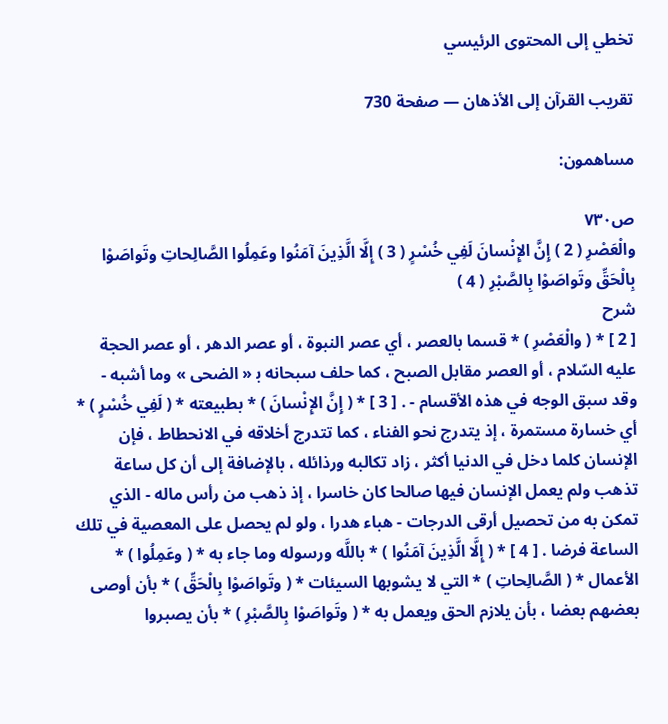تخطي إلى المحتوى الرئيسي

تقريب القرآن إلى الأذهان — صفحة 730

مساهمون:

ص٧٣٠
والْعَصْرِ ( 2 ) إِنَّ الإِنْسانَ لَفِي خُسْرٍ ( 3 ) إِلَّا الَّذِينَ آمَنُوا وعَمِلُوا الصَّالِحاتِ وتَواصَوْا بِالْحَقِّ وتَواصَوْا بِالصَّبْرِ ( 4 )
شرح
[ 2 ] * ( والْعَصْرِ ) * قسما بالعصر ، أي عصر النبوة ، أو عصر الدهر ، أو عصر الحجة عليه السّلام ، أو العصر مقابل الصبح ، كما حلف سبحانه ب‍ « الضحى » وما أشبه - وقد سبق الوجه في هذه الأقسام - . [ 3 ] * ( إِنَّ الإِنْسانَ ) * بطبيعته * ( لَفِي خُسْرٍ ) * أي خسارة مستمرة ، إذ يتدرج نحو الفناء ، كما تتدرج أخلاقه في الانحطاط ، فإن الإنسان كلما دخل في الدنيا أكثر ، زاد تكالبه ورذائله ، بالإضافة إلى أن كل ساعة تذهب ولم يعمل الإنسان فيها صالحا كان خاسرا ، إذ ذهب من رأس ماله - الذي تمكن به من تحصيل أرقى الدرجات - هباء هدرا ، ولو لم يحصل على المعصية في تلك الساعة فرضا . [ 4 ] * ( إِلَّا الَّذِينَ آمَنُوا ) * باللَّه ورسوله وما جاء به * ( وعَمِلُوا ) * الأعمال * ( الصَّالِحاتِ ) * التي لا يشوبها السيئات * ( وتَواصَوْا بِالْحَقِّ ) * بأن أوصى بعضهم بعضا ، بأن يلازم الحق ويعمل به * ( وتَواصَوْا بِالصَّبْرِ ) * بأن يصبروا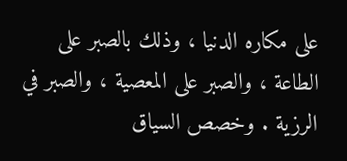على مكاره الدنيا ، وذلك بالصبر على الطاعة ، والصبر على المعصية ، والصبر في الرزية . وخصص السياق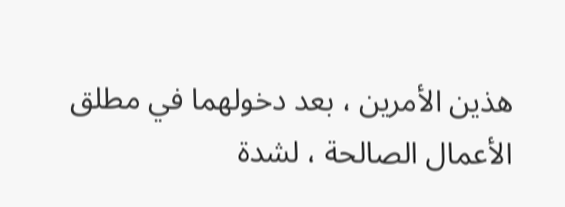هذين الأمرين ، بعد دخولهما في مطلق الأعمال الصالحة ، لشدة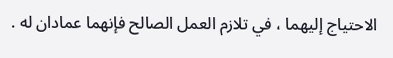الاحتياج إليهما ، في تلازم العمل الصالح فإنهما عمادان له .